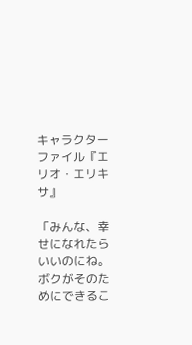キャラクターファイル『エリオ・エリキサ』

「みんな、幸せになれたらいいのにね。ボクがそのためにできるこ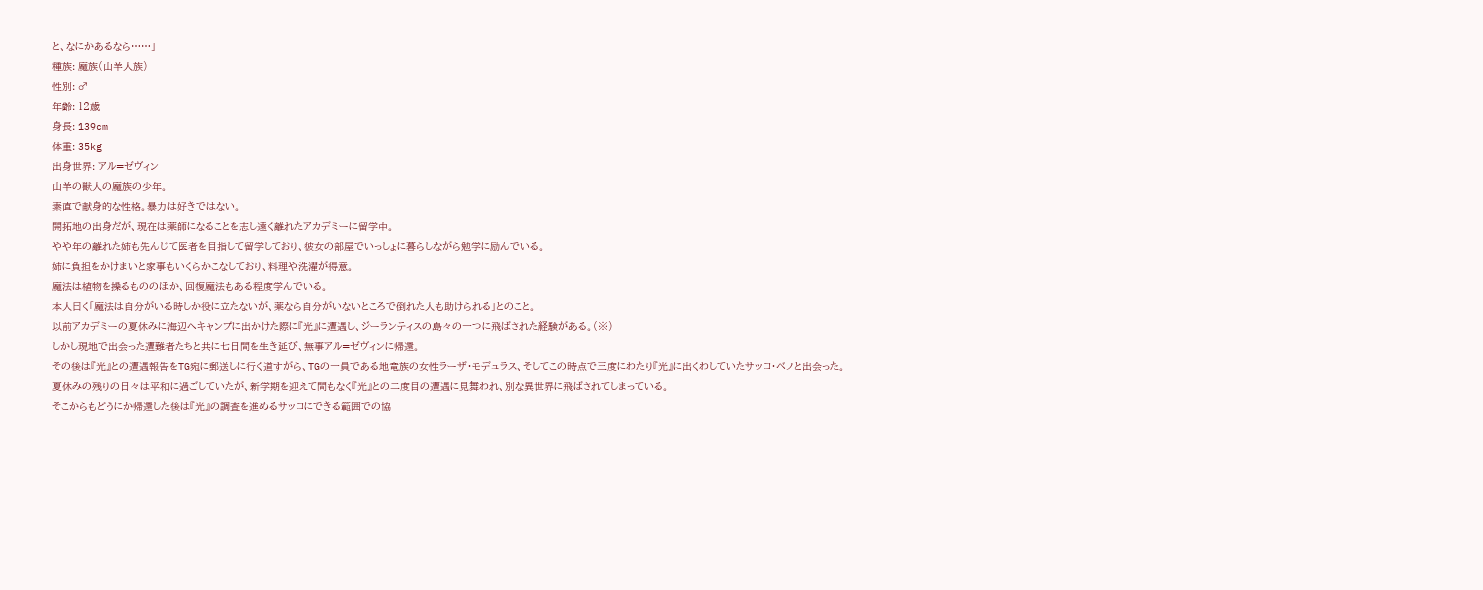と、なにかあるなら……」
種族: 魔族(山羊人族)
性別: ♂
年齢: 12歳
身長: 139cm
体重: 35kg
出身世界: アル=ゼヴィン
山羊の獣人の魔族の少年。
素直で献身的な性格。暴力は好きではない。
開拓地の出身だが、現在は薬師になることを志し遠く離れたアカデミーに留学中。
やや年の離れた姉も先んじて医者を目指して留学しており、彼女の部屋でいっしょに暮らしながら勉学に励んでいる。
姉に負担をかけまいと家事もいくらかこなしており、料理や洗濯が得意。
魔法は植物を操るもののほか、回復魔法もある程度学んでいる。
本人曰く「魔法は自分がいる時しか役に立たないが、薬なら自分がいないところで倒れた人も助けられる」とのこと。
以前アカデミーの夏休みに海辺へキャンプに出かけた際に『光』に遭遇し、ジーランティスの島々の一つに飛ばされた経験がある。(※)
しかし現地で出会った遭難者たちと共に七日間を生き延び、無事アル=ゼヴィンに帰還。
その後は『光』との遭遇報告をTG宛に郵送しに行く道すがら、TGの一員である地竜族の女性ラーザ・モデュラス、そしてこの時点で三度にわたり『光』に出くわしていたサッコ・ベノと出会った。
夏休みの残りの日々は平和に過ごしていたが、新学期を迎えて間もなく『光』との二度目の遭遇に見舞われ、別な異世界に飛ばされてしまっている。
そこからもどうにか帰還した後は『光』の調査を進めるサッコにできる範囲での協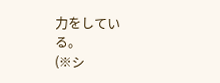力をしている。
(※シ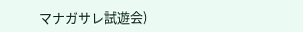マナガサレ試遊会)